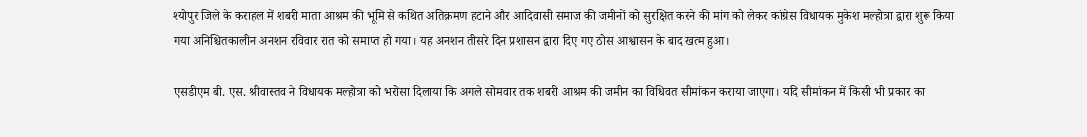श्योपुर जिले के कराहल में शबरी माता आश्रम की भूमि से कथित अतिक्रमण हटाने और आदिवासी समाज की जमीनों को सुरक्षित करने की मांग को लेकर कांग्रेस विधायक मुकेश मल्होत्रा द्वारा शुरू किया गया अनिश्चितकालीन अनशन रविवार रात को समाप्त हो गया। यह अनशन तीसरे दिन प्रशासन द्वारा दिए गए ठोस आश्वासन के बाद खत्म हुआ।

एसडीएम बी. एस. श्रीवास्तव ने विधायक मल्होत्रा को भरोसा दिलाया कि अगले सोमवार तक शबरी आश्रम की जमीन का विधिवत सीमांकन कराया जाएगा। यदि सीमांकन में किसी भी प्रकार का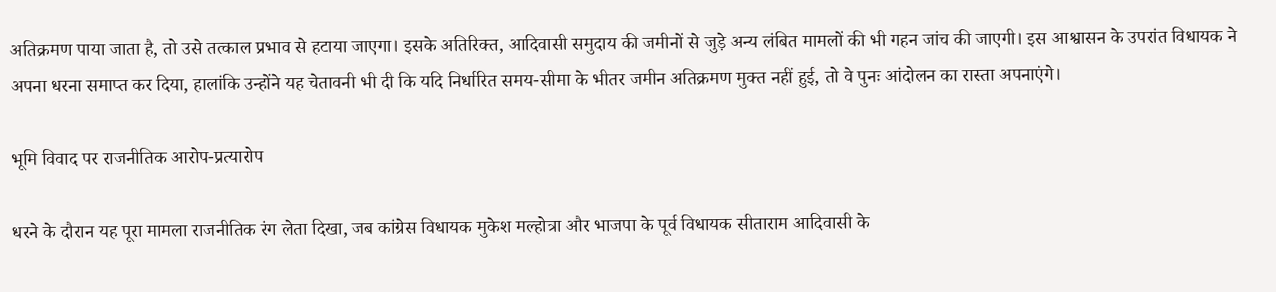अतिक्रमण पाया जाता है, तो उसे तत्काल प्रभाव से हटाया जाएगा। इसके अतिरिक्त, आदिवासी समुदाय की जमीनों से जुड़े अन्य लंबित मामलों की भी गहन जांच की जाएगी। इस आश्वासन के उपरांत विधायक ने अपना धरना समाप्त कर दिया, हालांकि उन्होंने यह चेतावनी भी दी कि यदि निर्धारित समय-सीमा के भीतर जमीन अतिक्रमण मुक्त नहीं हुई, तो वे पुनः आंदोलन का रास्ता अपनाएंगे।

भूमि विवाद पर राजनीतिक आरोप-प्रत्यारोप

धरने के दौरान यह पूरा मामला राजनीतिक रंग लेता दिखा, जब कांग्रेस विधायक मुकेश मल्होत्रा और भाजपा के पूर्व विधायक सीताराम आदिवासी के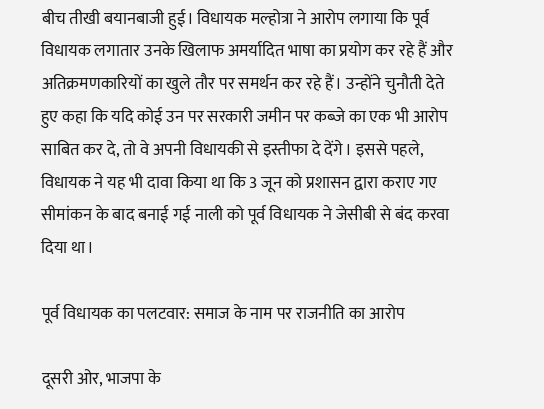बीच तीखी बयानबाजी हुई। विधायक मल्होत्रा ने आरोप लगाया कि पूर्व विधायक लगातार उनके खिलाफ अमर्यादित भाषा का प्रयोग कर रहे हैं और अतिक्रमणकारियों का खुले तौर पर समर्थन कर रहे हैं। उन्होंने चुनौती देते हुए कहा कि यदि कोई उन पर सरकारी जमीन पर कब्जे का एक भी आरोप साबित कर दे, तो वे अपनी विधायकी से इस्तीफा दे देंगे। इससे पहले, विधायक ने यह भी दावा किया था कि 3 जून को प्रशासन द्वारा कराए गए सीमांकन के बाद बनाई गई नाली को पूर्व विधायक ने जेसीबी से बंद करवा दिया था।

पूर्व विधायक का पलटवार: समाज के नाम पर राजनीति का आरोप

दूसरी ओर, भाजपा के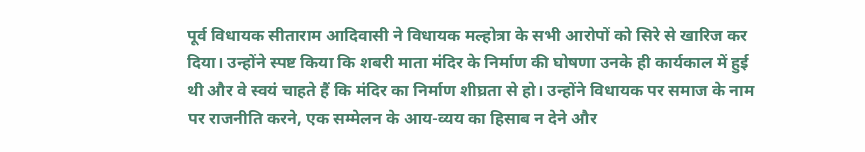पूर्व विधायक सीताराम आदिवासी ने विधायक मल्होत्रा के सभी आरोपों को सिरे से खारिज कर दिया। उन्होंने स्पष्ट किया कि शबरी माता मंदिर के निर्माण की घोषणा उनके ही कार्यकाल में हुई थी और वे स्वयं चाहते हैं कि मंदिर का निर्माण शीघ्रता से हो। उन्होंने विधायक पर समाज के नाम पर राजनीति करने, एक सम्मेलन के आय-व्यय का हिसाब न देने और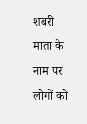शबरी माता के नाम पर लोगों को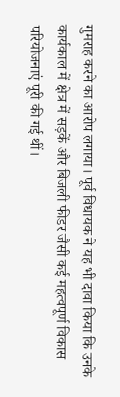गुमराह करने का आरोप लगाया। पूर्व विधायक ने यह भी दावा किया कि उनके कार्यकाल में क्षेत्र में सड़कें और बिजली फीडर जैसी कई महत्वपूर्ण विकास परियोजनाएं पूरी की गई थीं।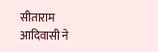सीताराम आदिवासी ने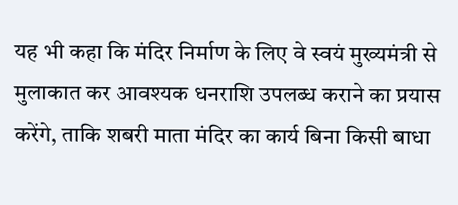यह भी कहा कि मंदिर निर्माण के लिए वे स्वयं मुख्यमंत्री से मुलाकात कर आवश्यक धनराशि उपलब्ध कराने का प्रयास करेंगे, ताकि शबरी माता मंदिर का कार्य बिना किसी बाधा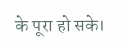के पूरा हो सके।